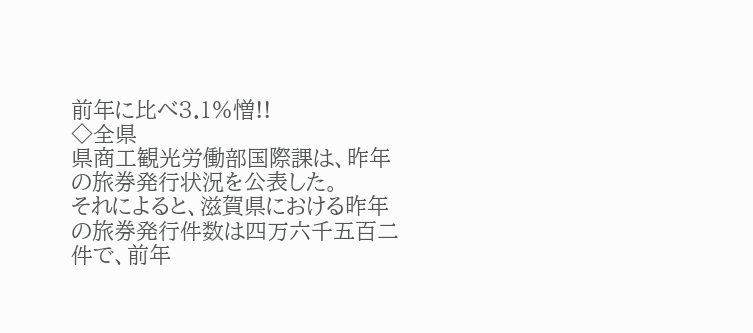前年に比べ3.1%憎!!
◇全県
県商工観光労働部国際課は、昨年の旅券発行状況を公表した。
それによると、滋賀県における昨年の旅券発行件数は四万六千五百二件で、前年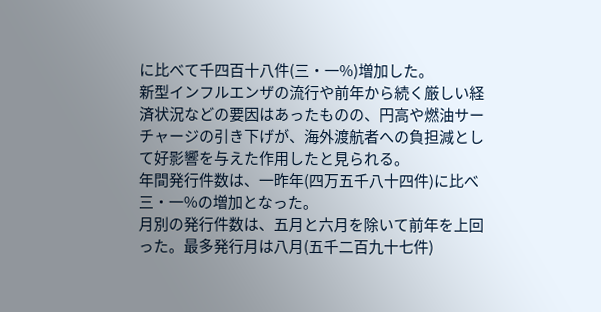に比べて千四百十八件(三・一%)増加した。
新型インフルエンザの流行や前年から続く厳しい経済状況などの要因はあったものの、円高や燃油サーチャージの引き下げが、海外渡航者への負担減として好影響を与えた作用したと見られる。
年間発行件数は、一昨年(四万五千八十四件)に比べ三・一%の増加となった。
月別の発行件数は、五月と六月を除いて前年を上回った。最多発行月は八月(五千二百九十七件)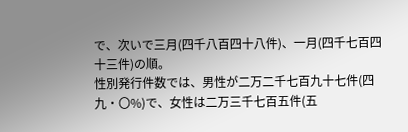で、次いで三月(四千八百四十八件)、一月(四千七百四十三件)の順。
性別発行件数では、男性が二万二千七百九十七件(四九・〇%)で、女性は二万三千七百五件(五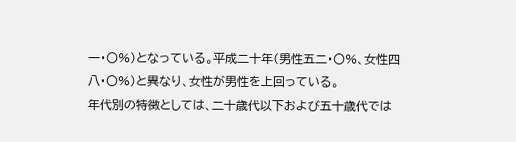一・〇%)となっている。平成二十年(男性五二・〇%、女性四八・〇%)と異なり、女性が男性を上回っている。
年代別の特徴としては、二十歳代以下および五十歳代では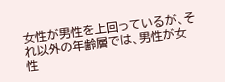女性が男性を上回っているが、それ以外の年齢層では、男性が女性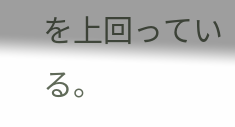を上回っている。